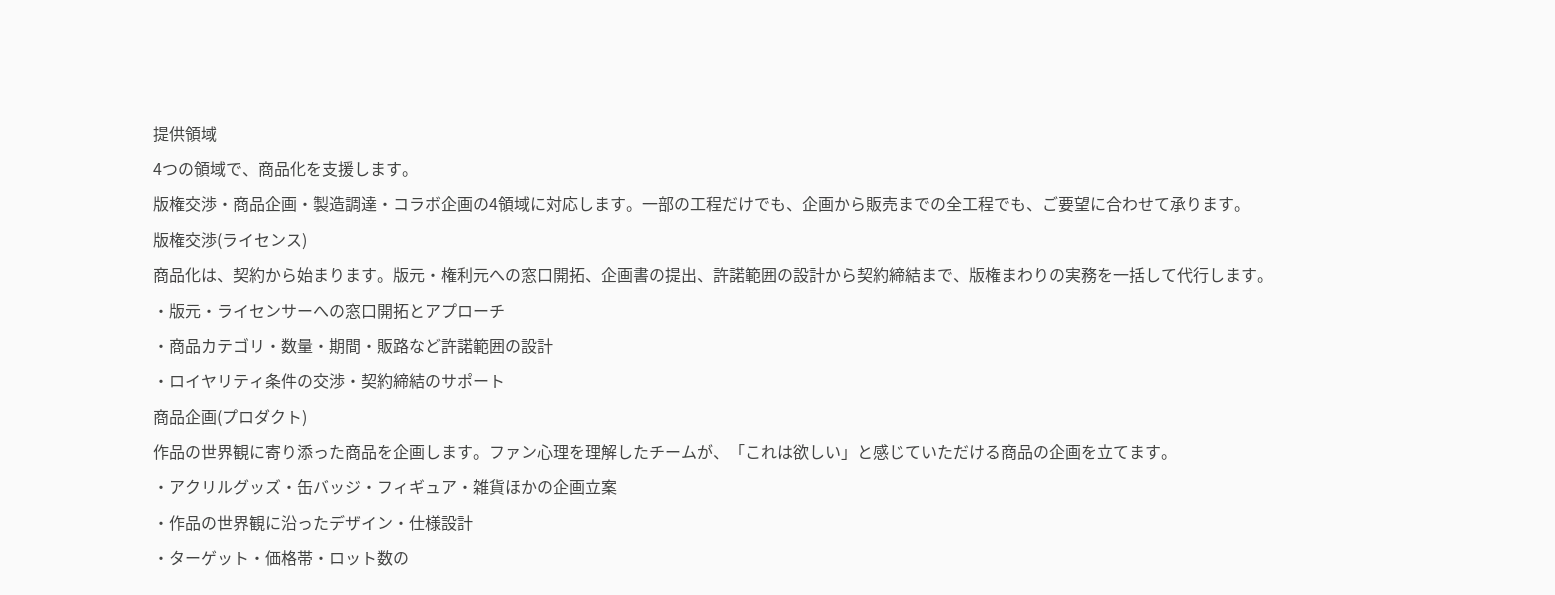提供領域
4つの領域で、商品化を支援します。
版権交渉・商品企画・製造調達・コラボ企画の4領域に対応します。一部の工程だけでも、企画から販売までの全工程でも、ご要望に合わせて承ります。
版権交渉(ライセンス)
商品化は、契約から始まります。版元・権利元への窓口開拓、企画書の提出、許諾範囲の設計から契約締結まで、版権まわりの実務を一括して代行します。
・版元・ライセンサーへの窓口開拓とアプローチ
・商品カテゴリ・数量・期間・販路など許諾範囲の設計
・ロイヤリティ条件の交渉・契約締結のサポート
商品企画(プロダクト)
作品の世界観に寄り添った商品を企画します。ファン心理を理解したチームが、「これは欲しい」と感じていただける商品の企画を立てます。
・アクリルグッズ・缶バッジ・フィギュア・雑貨ほかの企画立案
・作品の世界観に沿ったデザイン・仕様設計
・ターゲット・価格帯・ロット数の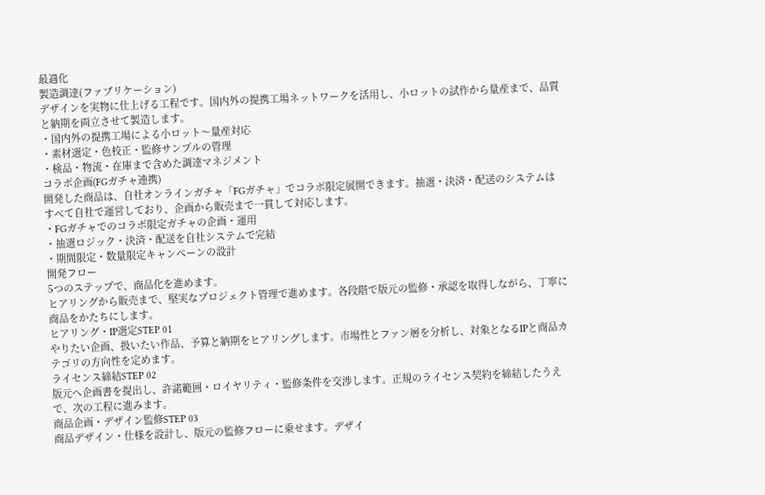最適化
製造調達(ファブリケーション)
デザインを実物に仕上げる工程です。国内外の提携工場ネットワークを活用し、小ロットの試作から量産まで、品質と納期を両立させて製造します。
・国内外の提携工場による小ロット〜量産対応
・素材選定・色校正・監修サンプルの管理
・検品・物流・在庫まで含めた調達マネジメント
コラボ企画(FGガチャ連携)
開発した商品は、自社オンラインガチャ「FGガチャ」でコラボ限定展開できます。抽選・決済・配送のシステムはすべて自社で運営しており、企画から販売まで一貫して対応します。
・FGガチャでのコラボ限定ガチャの企画・運用
・抽選ロジック・決済・配送を自社システムで完結
・期間限定・数量限定キャンペーンの設計
開発フロー
5つのステップで、商品化を進めます。
ヒアリングから販売まで、堅実なプロジェクト管理で進めます。各段階で版元の監修・承認を取得しながら、丁寧に商品をかたちにします。
ヒアリング・IP選定STEP 01
やりたい企画、扱いたい作品、予算と納期をヒアリングします。市場性とファン層を分析し、対象となるIPと商品カテゴリの方向性を定めます。
ライセンス締結STEP 02
版元へ企画書を提出し、許諾範囲・ロイヤリティ・監修条件を交渉します。正規のライセンス契約を締結したうえで、次の工程に進みます。
商品企画・デザイン監修STEP 03
商品デザイン・仕様を設計し、版元の監修フローに乗せます。デザイ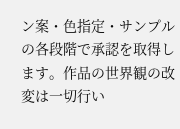ン案・色指定・サンプルの各段階で承認を取得します。作品の世界観の改変は一切行い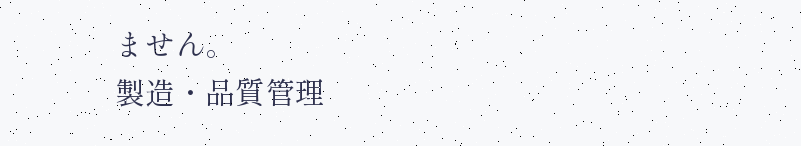ません。
製造・品質管理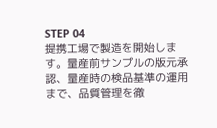STEP 04
提携工場で製造を開始します。量産前サンプルの版元承認、量産時の検品基準の運用まで、品質管理を徹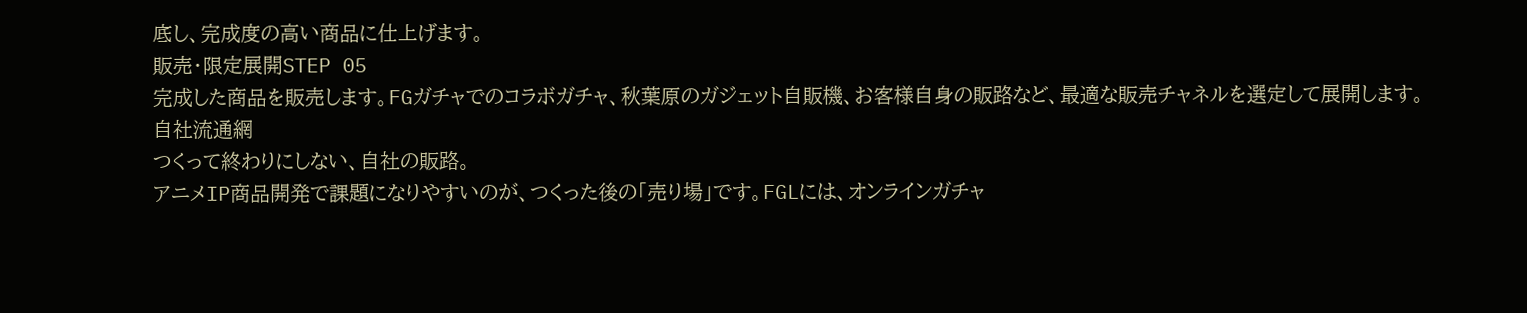底し、完成度の高い商品に仕上げます。
販売・限定展開STEP 05
完成した商品を販売します。FGガチャでのコラボガチャ、秋葉原のガジェット自販機、お客様自身の販路など、最適な販売チャネルを選定して展開します。
自社流通網
つくって終わりにしない、自社の販路。
アニメIP商品開発で課題になりやすいのが、つくった後の「売り場」です。FGLには、オンラインガチャ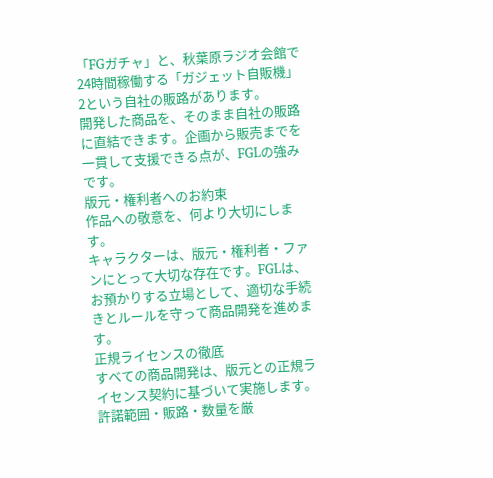「FGガチャ」と、秋葉原ラジオ会館で24時間稼働する「ガジェット自販機」2という自社の販路があります。
開発した商品を、そのまま自社の販路に直結できます。企画から販売までを一貫して支援できる点が、FGLの強みです。
版元・権利者へのお約束
作品への敬意を、何より大切にします。
キャラクターは、版元・権利者・ファンにとって大切な存在です。FGLは、お預かりする立場として、適切な手続きとルールを守って商品開発を進めます。
正規ライセンスの徹底
すべての商品開発は、版元との正規ライセンス契約に基づいて実施します。許諾範囲・販路・数量を厳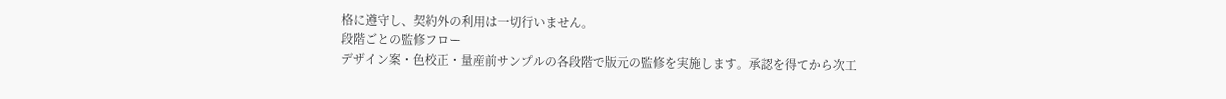格に遵守し、契約外の利用は一切行いません。
段階ごとの監修フロー
デザイン案・色校正・量産前サンプルの各段階で版元の監修を実施します。承認を得てから次工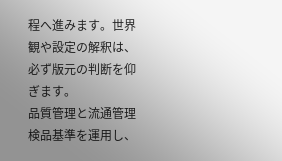程へ進みます。世界観や設定の解釈は、必ず版元の判断を仰ぎます。
品質管理と流通管理
検品基準を運用し、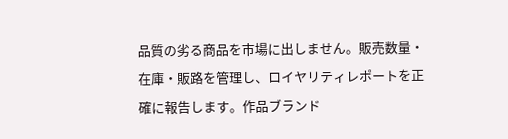品質の劣る商品を市場に出しません。販売数量・在庫・販路を管理し、ロイヤリティレポートを正確に報告します。作品ブランド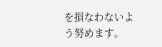を損なわないよう努めます。